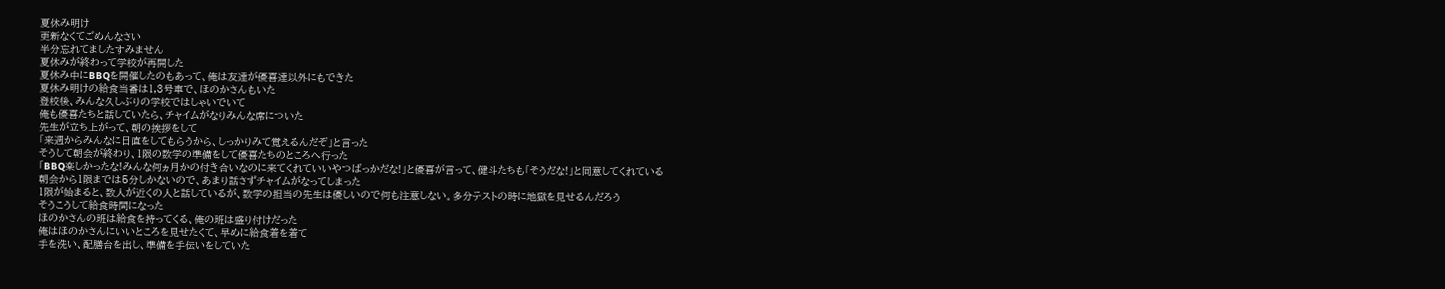夏休み明け
更新なくてごめんなさい
半分忘れてましたすみません
夏休みが終わって学校が再開した
夏休み中にBBQを開催したのもあって、俺は友達が優喜達以外にもできた
夏休み明けの給食当番は1,3号車で、ほのかさんもいた
登校後、みんな久しぶりの学校ではしゃいでいて
俺も優喜たちと話していたら、チャイムがなりみんな席についた
先生が立ち上がって、朝の挨拶をして
「来週からみんなに日直をしてもらうから、しっかりみて覚えるんだぞ」と言った
そうして朝会が終わり、1限の数学の準備をして優喜たちのところへ行った
「BBQ楽しかったな!みんな何ヵ月かの付き合いなのに来てくれていいやつばっかだな!」と優喜が言って、健斗たちも「そうだな!」と同意してくれている
朝会から1限までは5分しかないので、あまり話さずチャイムがなってしまった
1限が始まると、数人が近くの人と話しているが、数学の担当の先生は優しいので何も注意しない。多分テストの時に地獄を見せるんだろう
そうこうして給食時間になった
ほのかさんの班は給食を持ってくる、俺の班は盛り付けだった
俺はほのかさんにいいところを見せたくて、早めに給食着を着て
手を洗い、配膳台を出し、準備を手伝いをしていた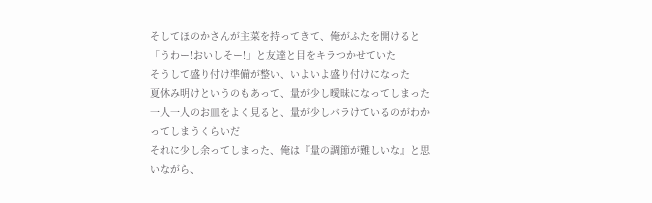そしてほのかさんが主菜を持ってきて、俺がふたを開けると
「うわー!おいしそー!」と友達と目をキラつかせていた
そうして盛り付け準備が整い、いよいよ盛り付けになった
夏休み明けというのもあって、量が少し曖昧になってしまった
一人一人のお皿をよく見ると、量が少しバラけているのがわかってしまうくらいだ
それに少し余ってしまった、俺は『量の調節が難しいな』と思いながら、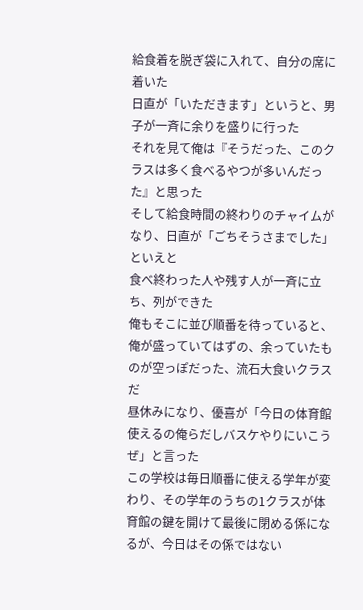給食着を脱ぎ袋に入れて、自分の席に着いた
日直が「いただきます」というと、男子が一斉に余りを盛りに行った
それを見て俺は『そうだった、このクラスは多く食べるやつが多いんだった』と思った
そして給食時間の終わりのチャイムがなり、日直が「ごちそうさまでした」といえと
食べ終わった人や残す人が一斉に立ち、列ができた
俺もそこに並び順番を待っていると、俺が盛っていてはずの、余っていたものが空っぽだった、流石大食いクラスだ
昼休みになり、優喜が「今日の体育館使えるの俺らだしバスケやりにいこうぜ」と言った
この学校は毎日順番に使える学年が変わり、その学年のうちの1クラスが体育館の鍵を開けて最後に閉める係になるが、今日はその係ではない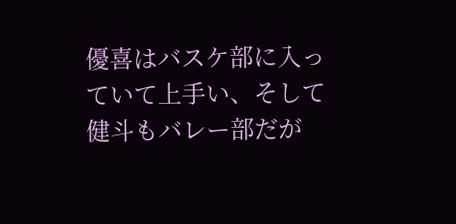優喜はバスケ部に入っていて上手い、そして健斗もバレー部だが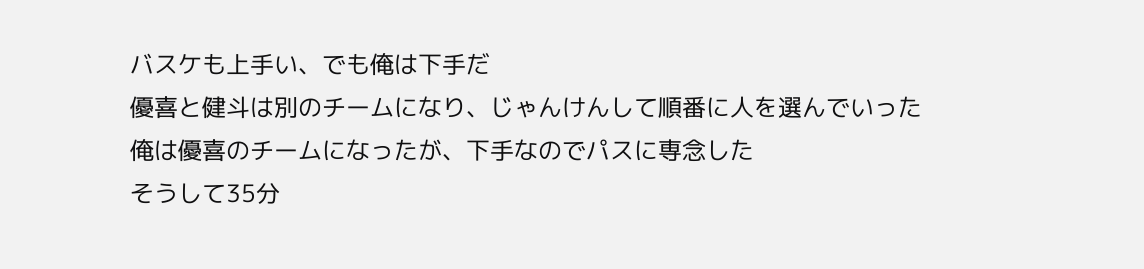バスケも上手い、でも俺は下手だ
優喜と健斗は別のチームになり、じゃんけんして順番に人を選んでいった
俺は優喜のチームになったが、下手なのでパスに専念した
そうして35分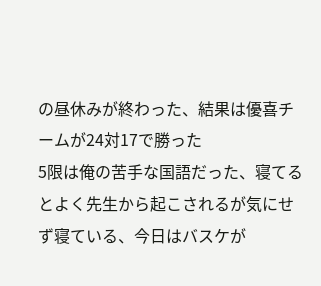の昼休みが終わった、結果は優喜チームが24対17で勝った
5限は俺の苦手な国語だった、寝てるとよく先生から起こされるが気にせず寝ている、今日はバスケが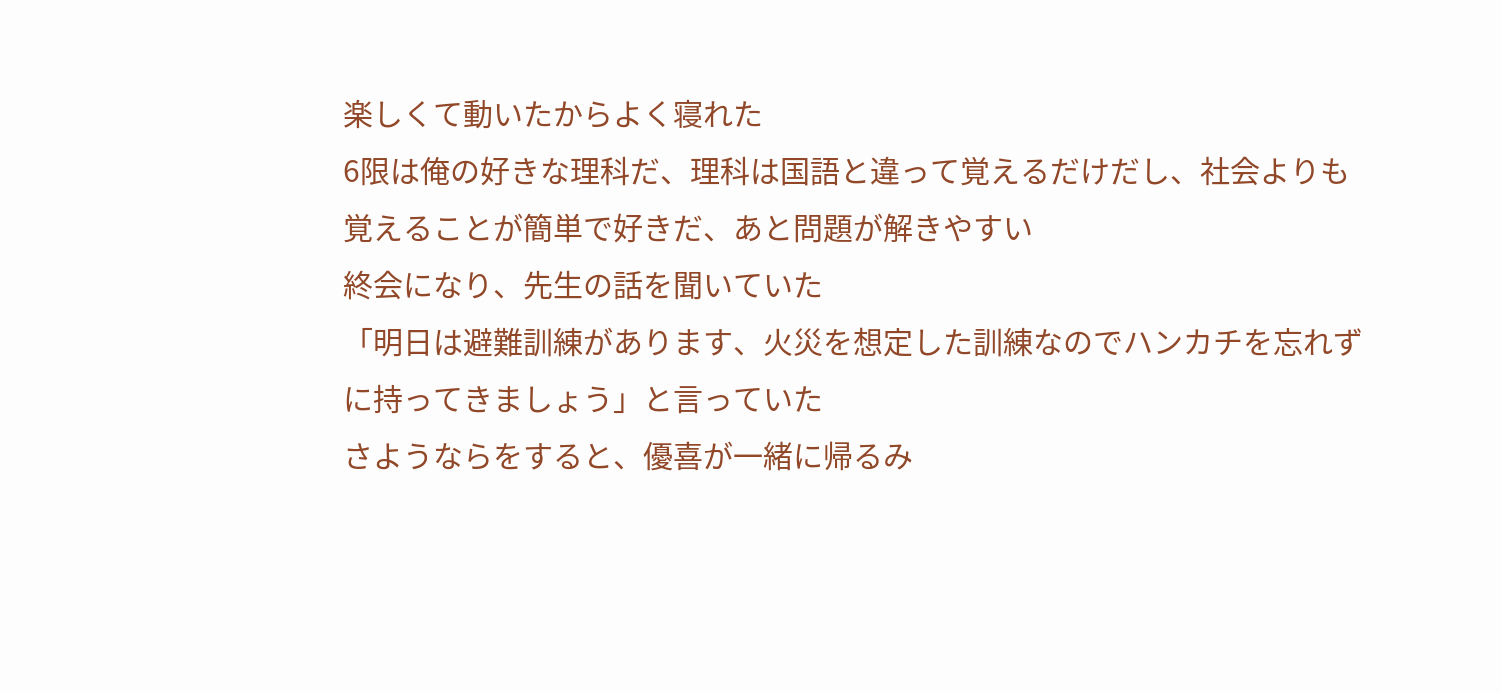楽しくて動いたからよく寝れた
6限は俺の好きな理科だ、理科は国語と違って覚えるだけだし、社会よりも覚えることが簡単で好きだ、あと問題が解きやすい
終会になり、先生の話を聞いていた
「明日は避難訓練があります、火災を想定した訓練なのでハンカチを忘れずに持ってきましょう」と言っていた
さようならをすると、優喜が一緒に帰るみ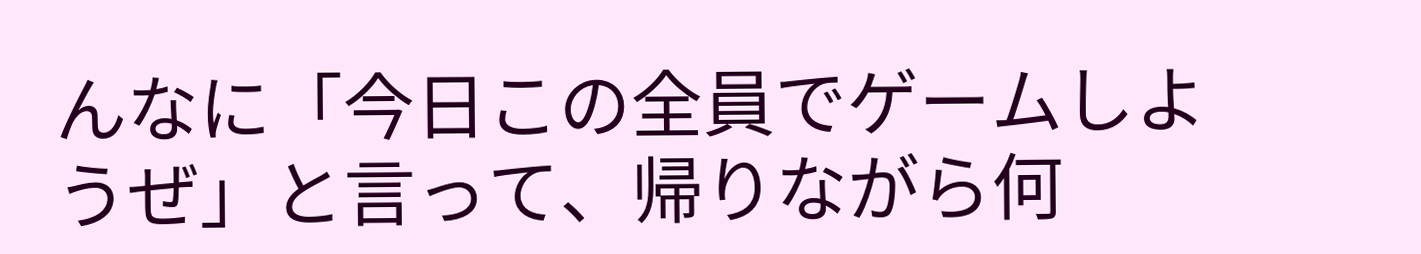んなに「今日この全員でゲームしようぜ」と言って、帰りながら何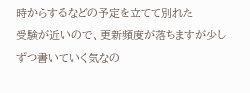時からするなどの予定を立てて別れた
受験が近いので、更新頻度が落ちますが少しずつ書いていく気なの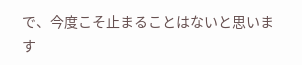で、今度こそ止まることはないと思います